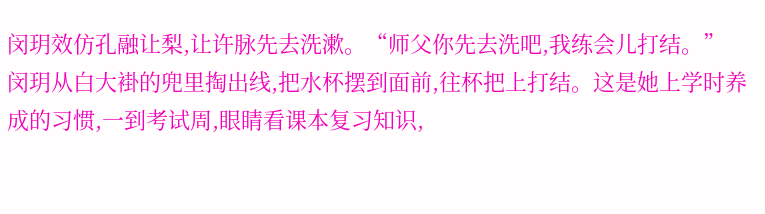闵玥效仿孔融让梨,让许脉先去洗漱。“师父你先去洗吧,我练会儿打结。” 闵玥从白大褂的兜里掏出线,把水杯摆到面前,往杯把上打结。这是她上学时养成的习惯,一到考试周,眼睛看课本复习知识,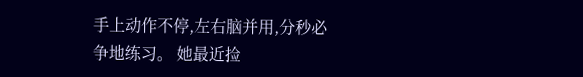手上动作不停,左右脑并用,分秒必争地练习。 她最近捡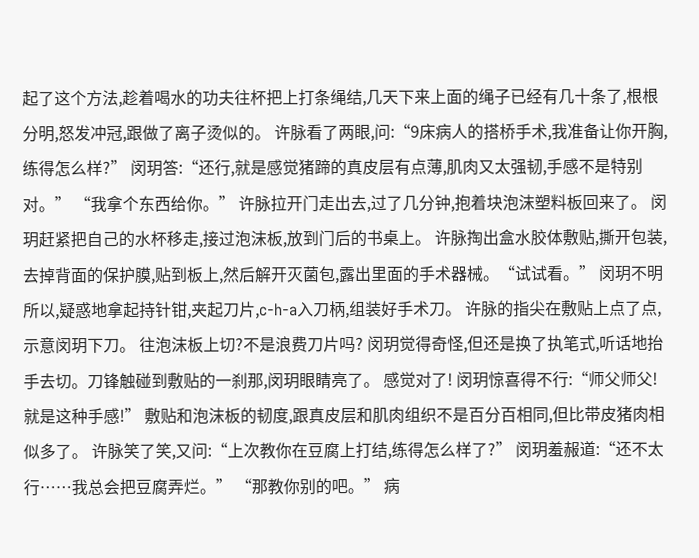起了这个方法,趁着喝水的功夫往杯把上打条绳结,几天下来上面的绳子已经有几十条了,根根分明,怒发冲冠,跟做了离子烫似的。 许脉看了两眼,问:“9床病人的搭桥手术,我准备让你开胸,练得怎么样?” 闵玥答:“还行,就是感觉猪蹄的真皮层有点薄,肌肉又太强韧,手感不是特别对。” “我拿个东西给你。” 许脉拉开门走出去,过了几分钟,抱着块泡沫塑料板回来了。 闵玥赶紧把自己的水杯移走,接过泡沫板,放到门后的书桌上。 许脉掏出盒水胶体敷贴,撕开包装,去掉背面的保护膜,贴到板上,然后解开灭菌包,露出里面的手术器械。“试试看。” 闵玥不明所以,疑惑地拿起持针钳,夹起刀片,c-h-a入刀柄,组装好手术刀。 许脉的指尖在敷贴上点了点,示意闵玥下刀。 往泡沫板上切?不是浪费刀片吗? 闵玥觉得奇怪,但还是换了执笔式,听话地抬手去切。刀锋触碰到敷贴的一刹那,闵玥眼睛亮了。 感觉对了! 闵玥惊喜得不行:“师父师父!就是这种手感!” 敷贴和泡沫板的韧度,跟真皮层和肌肉组织不是百分百相同,但比带皮猪肉相似多了。 许脉笑了笑,又问:“上次教你在豆腐上打结,练得怎么样了?” 闵玥羞赧道:“还不太行……我总会把豆腐弄烂。” “那教你别的吧。” 病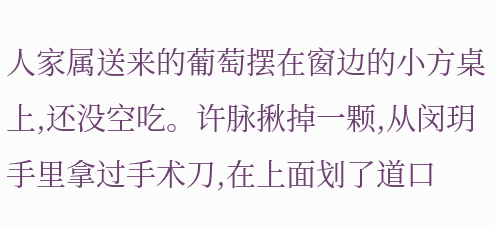人家属送来的葡萄摆在窗边的小方桌上,还没空吃。许脉揪掉一颗,从闵玥手里拿过手术刀,在上面划了道口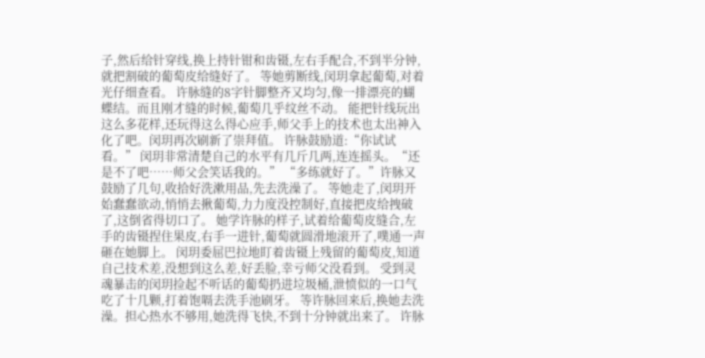子,然后给针穿线,换上持针钳和齿镊,左右手配合,不到半分钟,就把割破的葡萄皮给缝好了。 等她剪断线,闵玥拿起葡萄,对着光仔细查看。 许脉缝的8字针脚整齐又均匀,像一排漂亮的蝴蝶结。而且刚才缝的时候,葡萄几乎纹丝不动。 能把针线玩出这么多花样,还玩得这么得心应手,师父手上的技术也太出神入化了吧。闵玥再次刷新了崇拜值。 许脉鼓励道:“你试试看。” 闵玥非常清楚自己的水平有几斤几两,连连摇头。“还是不了吧……师父会笑话我的。” “多练就好了。”许脉又鼓励了几句,收拾好洗漱用品,先去洗澡了。 等她走了,闵玥开始蠢蠢欲动,悄悄去揪葡萄,力力度没控制好,直接把皮给拽破了,这倒省得切口了。 她学许脉的样子,试着给葡萄皮缝合,左手的齿镊捏住果皮,右手一进针,葡萄就圆滑地滚开了,噗通一声砸在她脚上。 闵玥委屈巴拉地盯着齿镊上残留的葡萄皮,知道自己技术差,没想到这么差,好丢脸,幸亏师父没看到。 受到灵魂暴击的闵玥捡起不听话的葡萄扔进垃圾桶,泄愤似的一口气吃了十几颗,打着饱嗝去洗手池刷牙。 等许脉回来后,换她去洗澡。担心热水不够用,她洗得飞快,不到十分钟就出来了。 许脉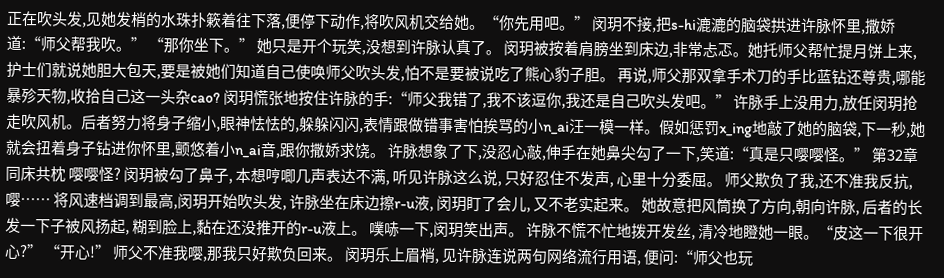正在吹头发,见她发梢的水珠扑簌着往下落,便停下动作,将吹风机交给她。“你先用吧。” 闵玥不接,把s-hi漉漉的脑袋拱进许脉怀里,撒娇道:“师父帮我吹。” “那你坐下。” 她只是开个玩笑,没想到许脉认真了。 闵玥被按着肩膀坐到床边,非常忐忑。她托师父帮忙提月饼上来,护士们就说她胆大包天,要是被她们知道自己使唤师父吹头发,怕不是要被说吃了熊心豹子胆。 再说,师父那双拿手术刀的手比蓝钻还尊贵,哪能暴殄天物,收拾自己这一头杂cao? 闵玥慌张地按住许脉的手:“师父我错了,我不该逗你,我还是自己吹头发吧。” 许脉手上没用力,放任闵玥抢走吹风机。后者努力将身子缩小,眼神怯怯的,躲躲闪闪,表情跟做错事害怕挨骂的小n_ai汪一模一样。假如惩罚x_ing地敲了她的脑袋,下一秒,她就会扭着身子钻进你怀里,颤悠着小n_ai音,跟你撒娇求饶。 许脉想象了下,没忍心敲,伸手在她鼻尖勾了一下,笑道:“真是只嘤嘤怪。” 第32章 同床共枕 嘤嘤怪? 闵玥被勾了鼻子, 本想哼唧几声表达不满, 听见许脉这么说, 只好忍住不发声, 心里十分委屈。 师父欺负了我,还不准我反抗, 嘤…… 将风速档调到最高,闵玥开始吹头发, 许脉坐在床边擦r-u液, 闵玥盯了会儿, 又不老实起来。 她故意把风筒换了方向,朝向许脉, 后者的长发一下子被风扬起, 糊到脸上,黏在还没推开的r-u液上。 噗哧一下,闵玥笑出声。 许脉不慌不忙地拨开发丝, 清冷地瞪她一眼。“皮这一下很开心?” “开心!” 师父不准我嘤,那我只好欺负回来。 闵玥乐上眉梢, 见许脉连说两句网络流行用语, 便问:“师父也玩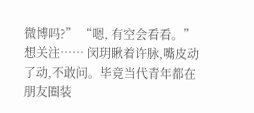微博吗?” “嗯, 有空会看看。” 想关注…… 闵玥瞅着许脉,嘴皮动了动,不敢问。毕竟当代青年都在朋友圈装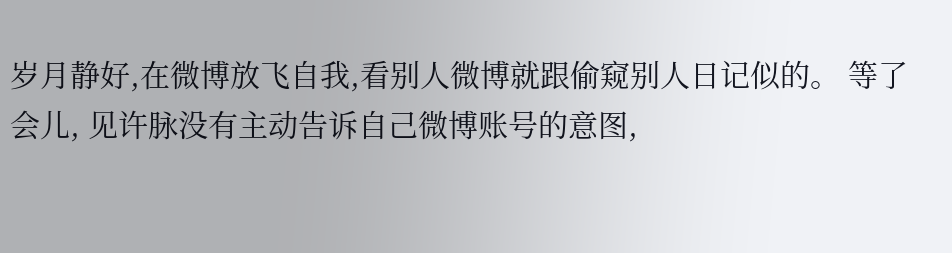岁月静好,在微博放飞自我,看别人微博就跟偷窥别人日记似的。 等了会儿, 见许脉没有主动告诉自己微博账号的意图,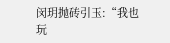闵玥抛砖引玉:“我也玩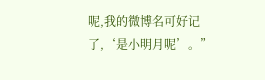呢,我的微博名可好记了,‘是小明月呢’。”